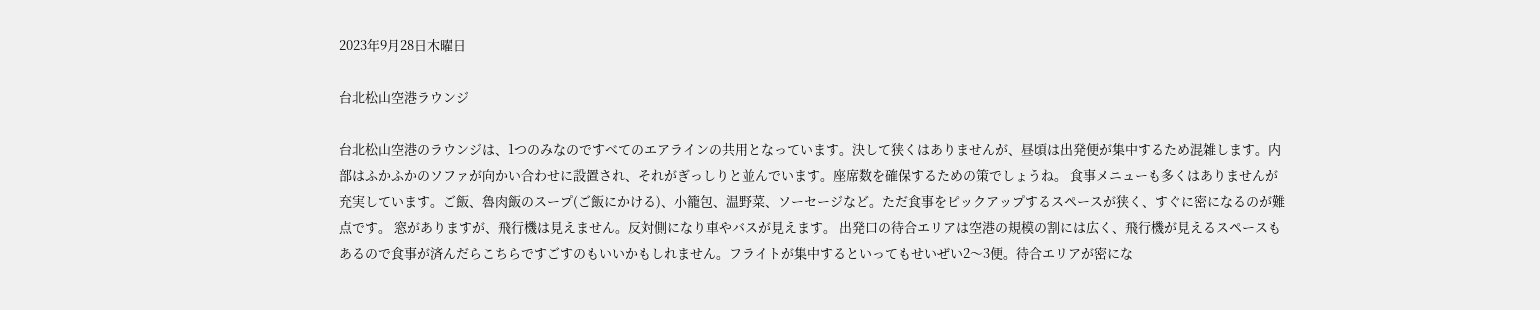2023年9月28日木曜日

台北松山空港ラウンジ

台北松山空港のラウンジは、1つのみなのですべてのエアラインの共用となっています。決して狭くはありませんが、昼頃は出発便が集中するため混雑します。内部はふかふかのソファが向かい合わせに設置され、それがぎっしりと並んでいます。座席数を確保するための策でしょうね。 食事メニューも多くはありませんが充実しています。ご飯、魯肉飯のスープ(ご飯にかける)、小籠包、温野菜、ソーセージなど。ただ食事をピックアップするスペースが狭く、すぐに密になるのが難点です。 窓がありますが、飛行機は見えません。反対側になり車やバスが見えます。 出発口の待合エリアは空港の規模の割には広く、飛行機が見えるスペースもあるので食事が済んだらこちらですごすのもいいかもしれません。フライトが集中するといってもせいぜい2〜3便。待合エリアが密にな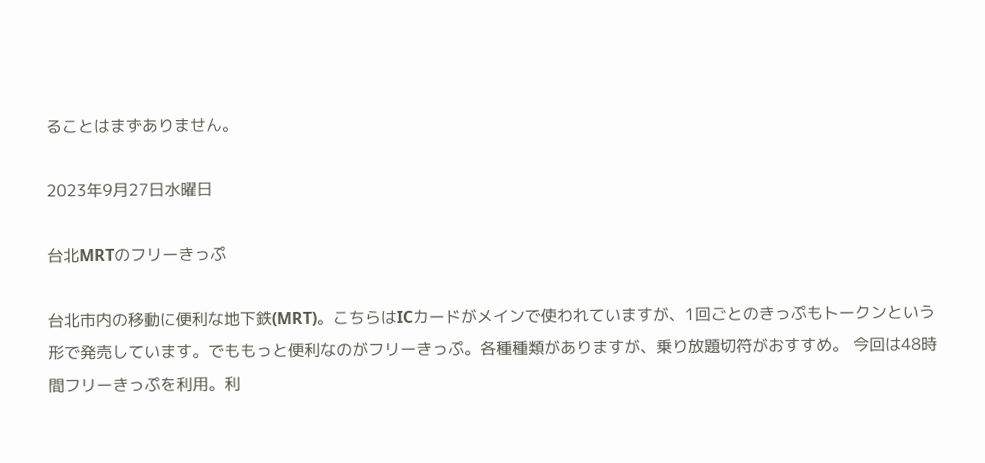ることはまずありません。

2023年9月27日水曜日

台北MRTのフリーきっぷ

台北市内の移動に便利な地下鉄(MRT)。こちらはICカードがメインで使われていますが、1回ごとのきっぷもトークンという形で発売しています。でももっと便利なのがフリーきっぷ。各種種類がありますが、乗り放題切符がおすすめ。 今回は48時間フリーきっぷを利用。利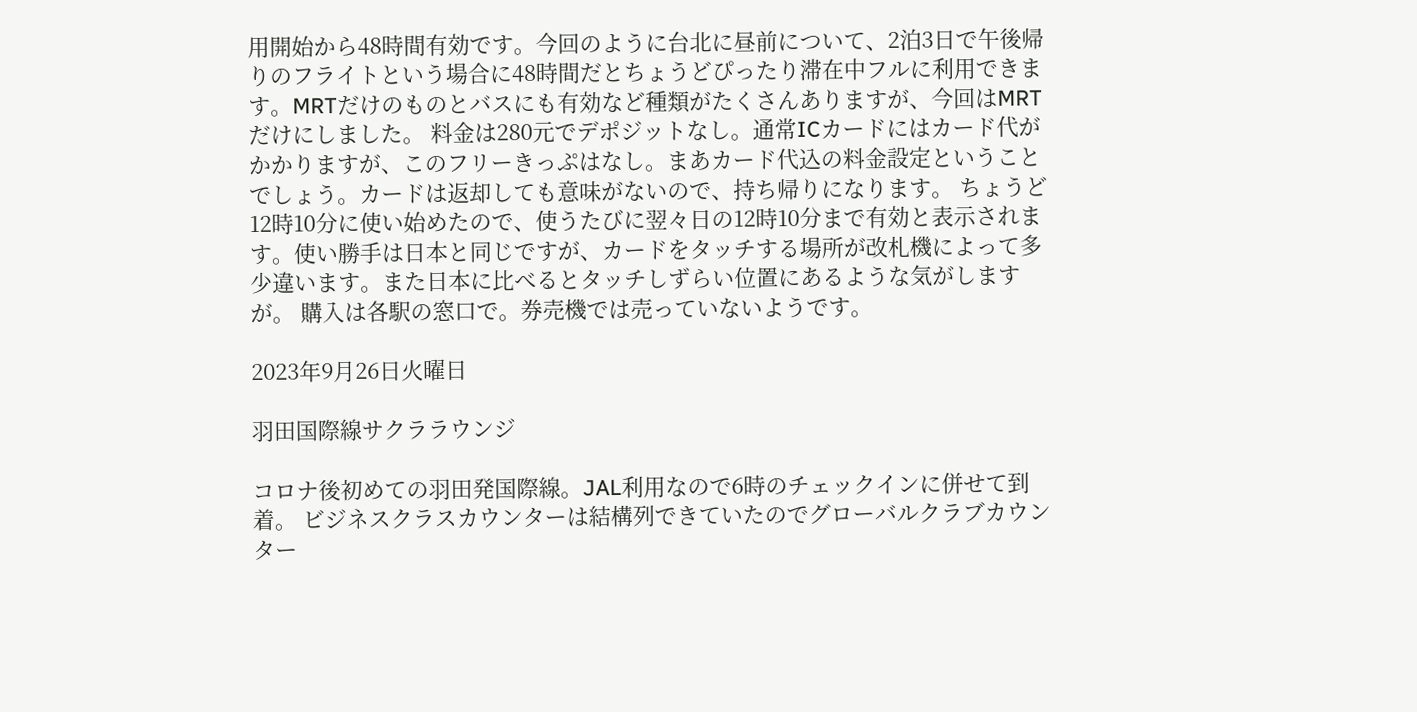用開始から48時間有効です。今回のように台北に昼前について、2泊3日で午後帰りのフライトという場合に48時間だとちょうどぴったり滞在中フルに利用できます。MRTだけのものとバスにも有効など種類がたくさんありますが、今回はMRTだけにしました。 料金は280元でデポジットなし。通常ICカードにはカード代がかかりますが、このフリーきっぷはなし。まあカード代込の料金設定ということでしょう。カードは返却しても意味がないので、持ち帰りになります。 ちょうど12時10分に使い始めたので、使うたびに翌々日の12時10分まで有効と表示されます。使い勝手は日本と同じですが、カードをタッチする場所が改札機によって多少違います。また日本に比べるとタッチしずらい位置にあるような気がしますが。 購入は各駅の窓口で。券売機では売っていないようです。

2023年9月26日火曜日

羽田国際線サクララウンジ

コロナ後初めての羽田発国際線。JAL利用なので6時のチェックインに併せて到着。 ビジネスクラスカウンターは結構列できていたのでグローバルクラブカウンター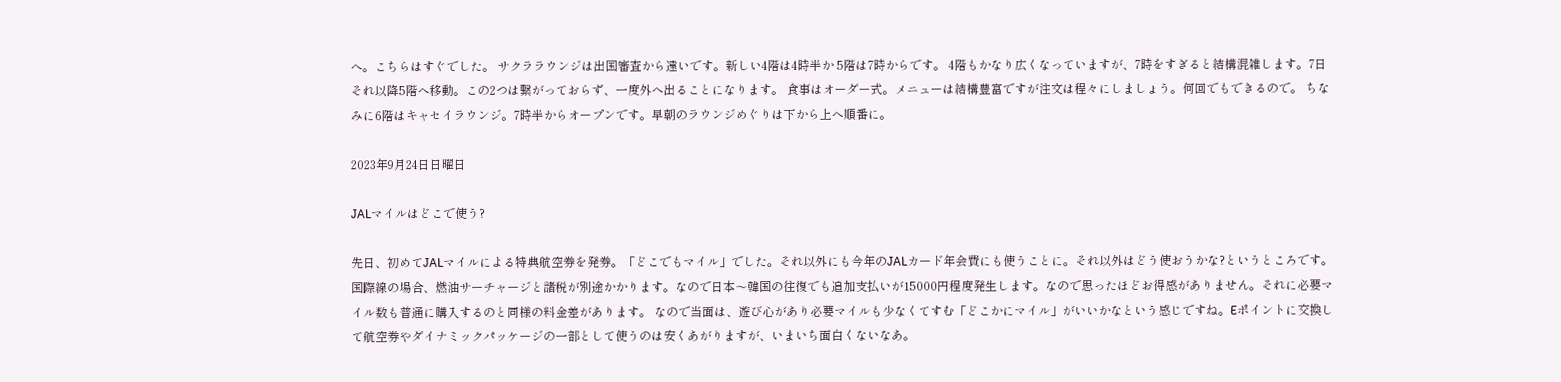へ。こちらはすぐでした。 サクララウンジは出国審査から遠いです。新しい4階は4時半か 5階は7時からです。 4階もかなり広くなっていますが、7時をすぎると結構混雑します。7日それ以降5階へ移動。この2つは繋がっておらず、一度外へ出ることになります。 食事はオーダー式。メニューは結構豊富ですが注文は程々にしましょう。何回でもできるので。 ちなみに6階はキャセイラウンジ。7時半からオープンです。早朝のラウンジめぐりは下から上へ順番に。

2023年9月24日日曜日

JALマイルはどこで使う?

先日、初めてJALマイルによる特典航空券を発券。「どこでもマイル」でした。それ以外にも今年のJALカード年会費にも使うことに。それ以外はどう使おうかな?というところです。 国際線の場合、燃油サーチャージと諸税が別途かかります。なので日本〜韓国の往復でも追加支払いが15000円程度発生します。なので思ったほどお得感がありません。それに必要マイル数も普通に購入するのと同様の料金差があります。 なので当面は、遊び心があり必要マイルも少なくてすむ「どこかにマイル」がいいかなという感じですね。Eポイントに交換して航空券やダイナミックパッケージの一部として使うのは安くあがりますが、いまいち面白くないなあ。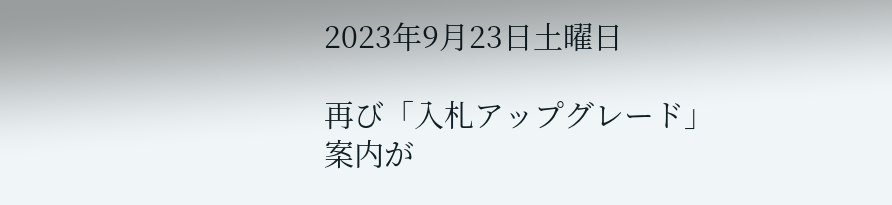2023年9月23日土曜日

再び「入札アップグレード」案内が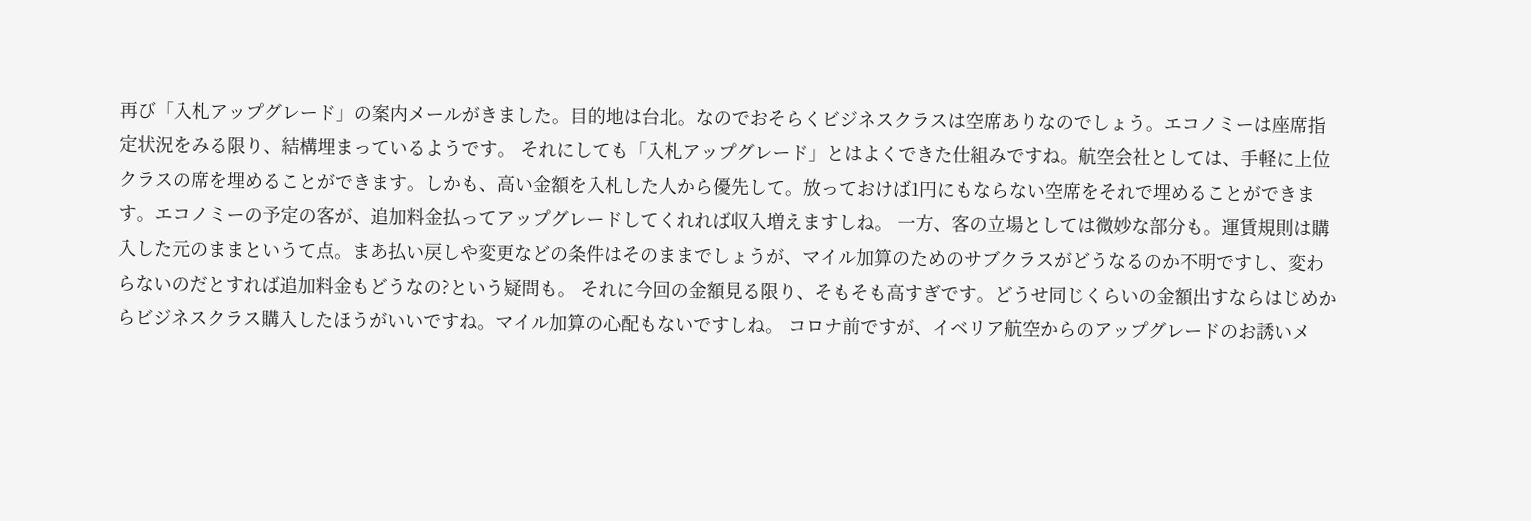再び「入札アップグレード」の案内メールがきました。目的地は台北。なのでおそらくビジネスクラスは空席ありなのでしょう。エコノミーは座席指定状況をみる限り、結構埋まっているようです。 それにしても「入札アップグレード」とはよくできた仕組みですね。航空会社としては、手軽に上位クラスの席を埋めることができます。しかも、高い金額を入札した人から優先して。放っておけば1円にもならない空席をそれで埋めることができます。エコノミーの予定の客が、追加料金払ってアップグレードしてくれれば収入増えますしね。 一方、客の立場としては微妙な部分も。運賃規則は購入した元のままというて点。まあ払い戻しや変更などの条件はそのままでしょうが、マイル加算のためのサブクラスがどうなるのか不明ですし、変わらないのだとすれば追加料金もどうなの?という疑問も。 それに今回の金額見る限り、そもそも高すぎです。どうせ同じくらいの金額出すならはじめからビジネスクラス購入したほうがいいですね。マイル加算の心配もないですしね。 コロナ前ですが、イベリア航空からのアップグレードのお誘いメ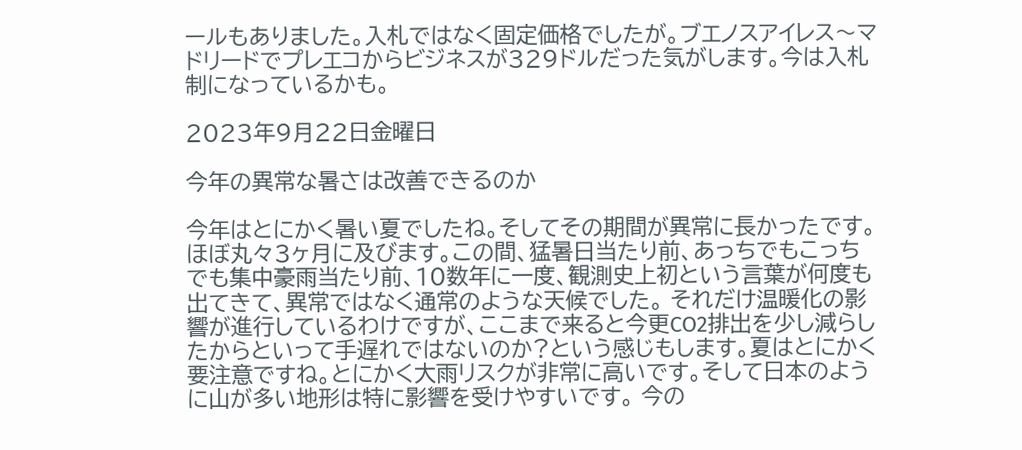ールもありました。入札ではなく固定価格でしたが。ブエノスアイレス〜マドリードでプレエコからビジネスが329ドルだった気がします。今は入札制になっているかも。

2023年9月22日金曜日

今年の異常な暑さは改善できるのか

今年はとにかく暑い夏でしたね。そしてその期間が異常に長かったです。ほぼ丸々3ヶ月に及びます。この間、猛暑日当たり前、あっちでもこっちでも集中豪雨当たり前、10数年に一度、観測史上初という言葉が何度も出てきて、異常ではなく通常のような天候でした。 それだけ温暖化の影響が進行しているわけですが、ここまで来ると今更CO2排出を少し減らしたからといって手遅れではないのか?という感じもします。夏はとにかく要注意ですね。とにかく大雨リスクが非常に高いです。そして日本のように山が多い地形は特に影響を受けやすいです。 今の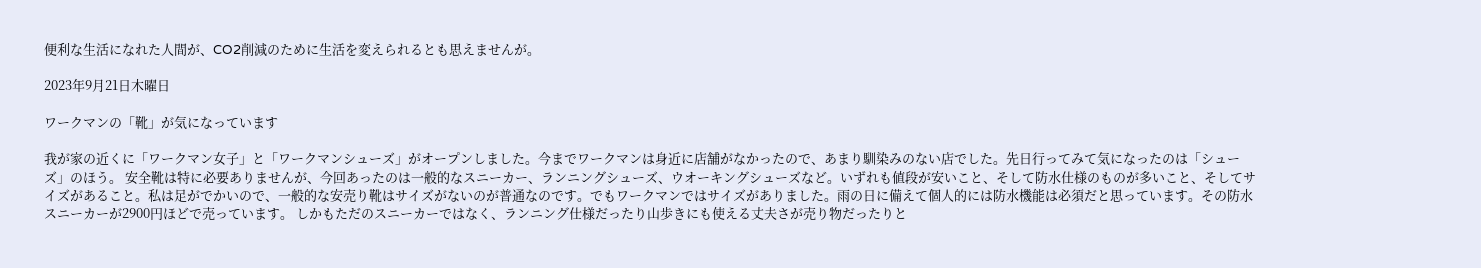便利な生活になれた人間が、CO2削減のために生活を変えられるとも思えませんが。

2023年9月21日木曜日

ワークマンの「靴」が気になっています

我が家の近くに「ワークマン女子」と「ワークマンシューズ」がオープンしました。今までワークマンは身近に店舗がなかったので、あまり馴染みのない店でした。先日行ってみて気になったのは「シューズ」のほう。 安全靴は特に必要ありませんが、今回あったのは一般的なスニーカー、ランニングシューズ、ウオーキングシューズなど。いずれも値段が安いこと、そして防水仕様のものが多いこと、そしてサイズがあること。私は足がでかいので、一般的な安売り靴はサイズがないのが普通なのです。でもワークマンではサイズがありました。雨の日に備えて個人的には防水機能は必須だと思っています。その防水スニーカーが2900円ほどで売っています。 しかもただのスニーカーではなく、ランニング仕様だったり山歩きにも使える丈夫さが売り物だったりと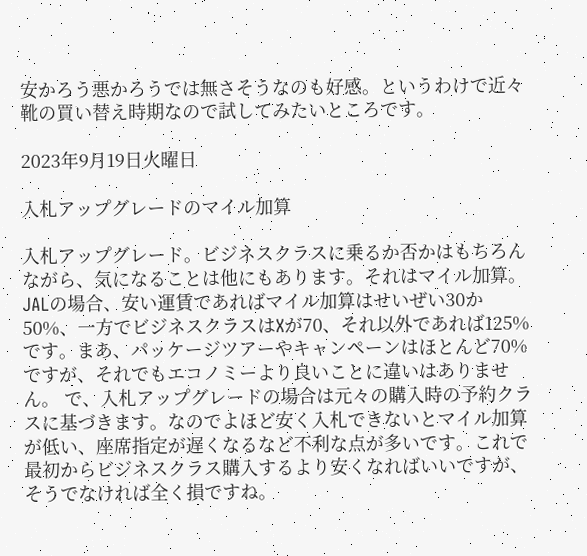安かろう悪かろうでは無さそうなのも好感。というわけで近々靴の買い替え時期なので試してみたいところです。

2023年9月19日火曜日

入札アップグレードのマイル加算

入札アップグレード。ビジネスクラスに乗るか否かはもちろんながら、気になることは他にもあります。それはマイル加算。JALの場合、安い運賃であればマイル加算はせいぜい30か50%、一方でビジネスクラスはXが70、それ以外であれば125%です。まあ、パッケージツアーやキャンペーンはほとんど70%ですが、それでもエコノミーより良いことに違いはありません。 で、入札アップグレードの場合は元々の購入時の予約クラスに基づきます。なのでよほど安く入札できないとマイル加算が低い、座席指定が遅くなるなど不利な点が多いです。これで最初からビジネスクラス購入するより安くなればいいですが、そうでなければ全く損ですね。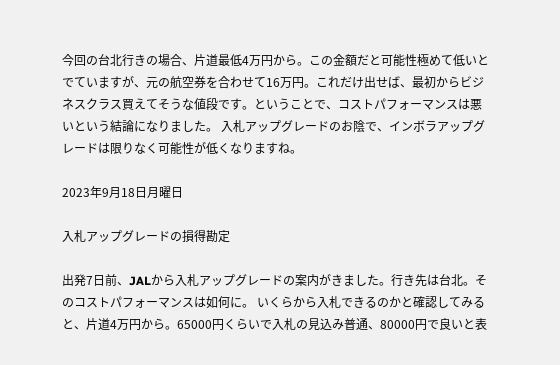今回の台北行きの場合、片道最低4万円から。この金額だと可能性極めて低いとでていますが、元の航空券を合わせて16万円。これだけ出せば、最初からビジネスクラス買えてそうな値段です。ということで、コストパフォーマンスは悪いという結論になりました。 入札アップグレードのお陰で、インボラアップグレードは限りなく可能性が低くなりますね。

2023年9月18日月曜日

入札アップグレードの損得勘定

出発7日前、JALから入札アップグレードの案内がきました。行き先は台北。そのコストパフォーマンスは如何に。 いくらから入札できるのかと確認してみると、片道4万円から。65000円くらいで入札の見込み普通、80000円で良いと表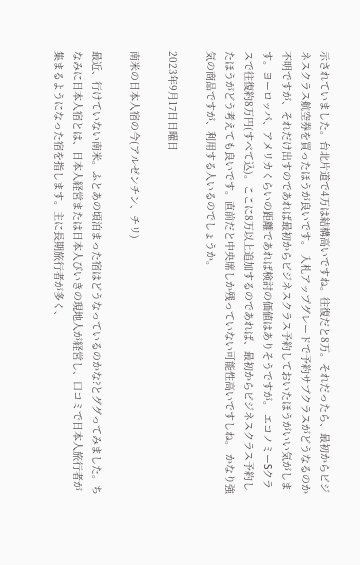示されていました。台北片道で4万は結構高いですね。往復だと8万。それだったら、最初からビジネスクラス航空券を買ったほうが良いです。 入札アップグレードで予約サブクラスがどうなるのか不明ですが、それだけ出すのであれば最初からビジネスクラス予約しておいたほうがいい気がします。ヨーロッパ、アメリカくらいの距離であれば検討の価値はありそうですが。 エコノミーSクラスで往復約8万円(すべて込)。ここに8万以上追加するのであれば、最初からビジネスクラス予約したほうがどう考えても良いです。直前だと中央席しか残っていない可能性高いですしね。 かなり強気の商品ですが、利用する人いるのでしょうか。

2023年9月17日日曜日

南米の日本人宿の今(アルゼンチン、チリ)

最近、行けていない南米。ふとあの頃泊まった宿はどうなっているのかな?とググってみました。ちなみに日本人宿とは、日本人経営または日本人びいきの現地人が経営し、口コミで日本人旅行者が集まるようになった宿を指します。主に長期旅行者が多く、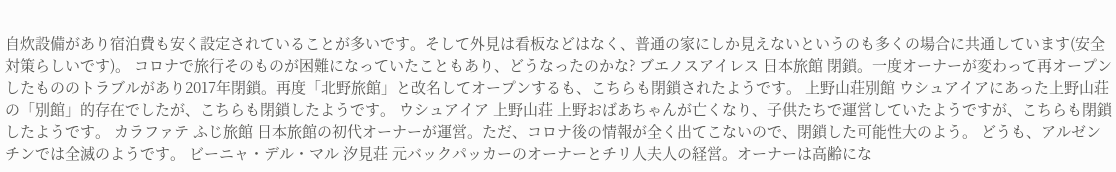自炊設備があり宿泊費も安く設定されていることが多いです。そして外見は看板などはなく、普通の家にしか見えないというのも多くの場合に共通しています(安全対策らしいです)。 コロナで旅行そのものが困難になっていたこともあり、どうなったのかな? ブエノスアイレス 日本旅館 閉鎖。一度オーナーが変わって再オープンしたもののトラブルがあり2017年閉鎖。再度「北野旅館」と改名してオープンするも、こちらも閉鎖されたようです。 上野山荘別館 ウシュアイアにあった上野山荘の「別館」的存在でしたが、こちらも閉鎖したようです。 ウシュアイア 上野山荘 上野おばあちゃんが亡くなり、子供たちで運営していたようですが、こちらも閉鎖したようです。 カラファテ ふじ旅館 日本旅館の初代オーナーが運営。ただ、コロナ後の情報が全く出てこないので、閉鎖した可能性大のよう。 どうも、アルゼンチンでは全滅のようです。 ビーニャ・デル・マル 汐見荘 元バックパッカーのオーナーとチリ人夫人の経営。オーナーは高齢にな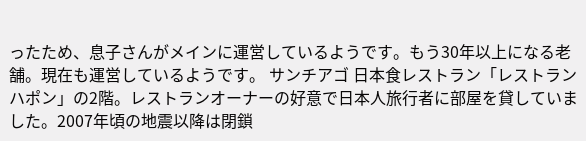ったため、息子さんがメインに運営しているようです。もう30年以上になる老舗。現在も運営しているようです。 サンチアゴ 日本食レストラン「レストランハポン」の2階。レストランオーナーの好意で日本人旅行者に部屋を貸していました。2007年頃の地震以降は閉鎖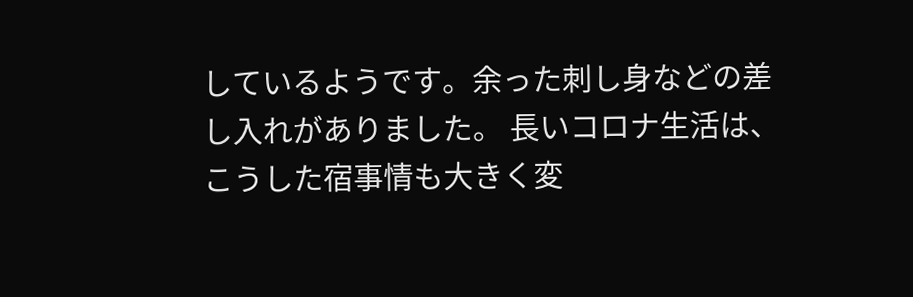しているようです。余った刺し身などの差し入れがありました。 長いコロナ生活は、こうした宿事情も大きく変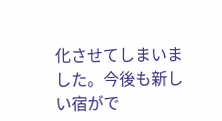化させてしまいました。今後も新しい宿がで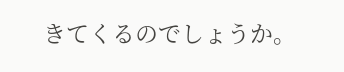きてくるのでしょうか。